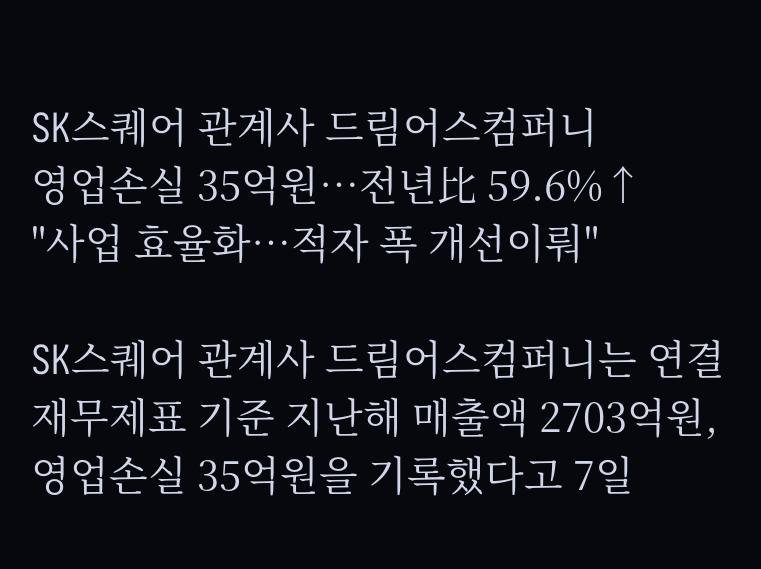SK스퀘어 관계사 드림어스컴퍼니
영업손실 35억원…전년比 59.6%↑
"사업 효율화…적자 폭 개선이뤄"

SK스퀘어 관계사 드림어스컴퍼니는 연결 재무제표 기준 지난해 매출액 2703억원, 영업손실 35억원을 기록했다고 7일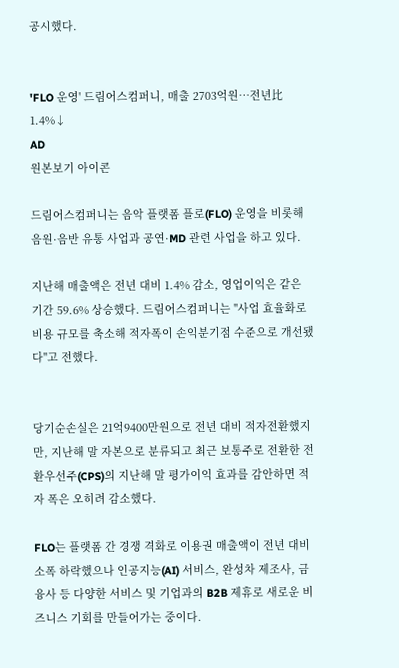공시했다.


'FLO 운영' 드림어스컴퍼니, 매출 2703억원…전년比 1.4%↓
AD
원본보기 아이콘

드림어스컴퍼니는 음악 플랫폼 플로(FLO) 운영을 비롯해 음원·음반 유통 사업과 공연·MD 관련 사업을 하고 있다.

지난해 매출액은 전년 대비 1.4% 감소, 영업이익은 같은 기간 59.6% 상승했다. 드림어스컴퍼니는 "사업 효율화로 비용 규모를 축소해 적자폭이 손익분기점 수준으로 개선됐다"고 전했다.


당기순손실은 21억9400만원으로 전년 대비 적자전환했지만, 지난해 말 자본으로 분류되고 최근 보통주로 전환한 전환우선주(CPS)의 지난해 말 평가이익 효과를 감안하면 적자 폭은 오히려 감소했다.

FLO는 플랫폼 간 경쟁 격화로 이용권 매출액이 전년 대비 소폭 하락했으나 인공지능(AI) 서비스, 완성차 제조사, 금융사 등 다양한 서비스 및 기업과의 B2B 제휴로 새로운 비즈니스 기회를 만들어가는 중이다.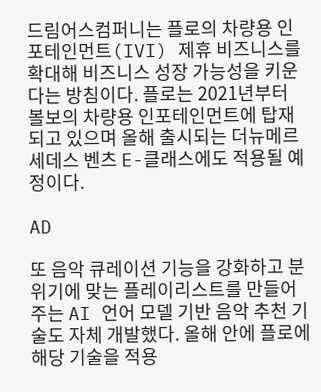드림어스컴퍼니는 플로의 차량용 인포테인먼트(IVI) 제휴 비즈니스를 확대해 비즈니스 성장 가능성을 키운다는 방침이다. 플로는 2021년부터 볼보의 차량용 인포테인먼트에 탑재되고 있으며 올해 출시되는 더뉴메르세데스 벤츠 E-클래스에도 적용될 예정이다.

AD

또 음악 큐레이션 기능을 강화하고 분위기에 맞는 플레이리스트를 만들어주는 AI 언어 모델 기반 음악 추천 기술도 자체 개발했다. 올해 안에 플로에 해당 기술을 적용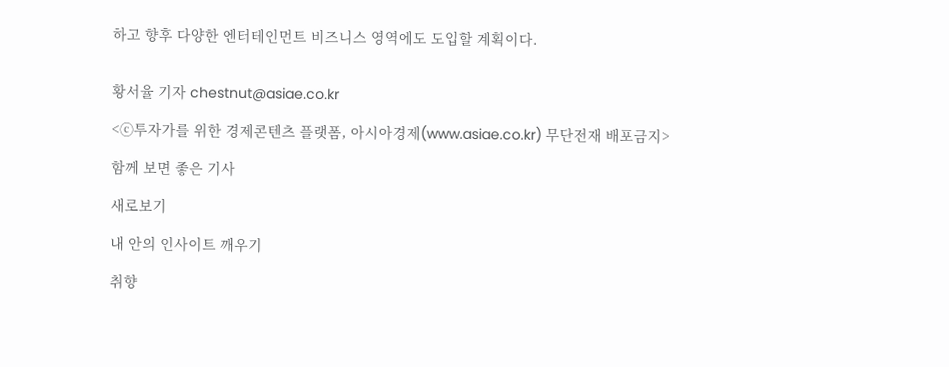하고 향후 다양한 엔터테인먼트 비즈니스 영역에도 도입할 계획이다.


황서율 기자 chestnut@asiae.co.kr

<ⓒ투자가를 위한 경제콘텐츠 플랫폼, 아시아경제(www.asiae.co.kr) 무단전재 배포금지>

함께 보면 좋은 기사

새로보기

내 안의 인사이트 깨우기

취향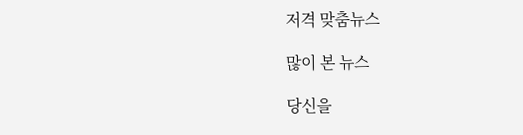저격 맞춤뉴스

많이 본 뉴스

당신을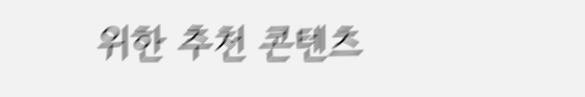위한 추천 콘텐츠